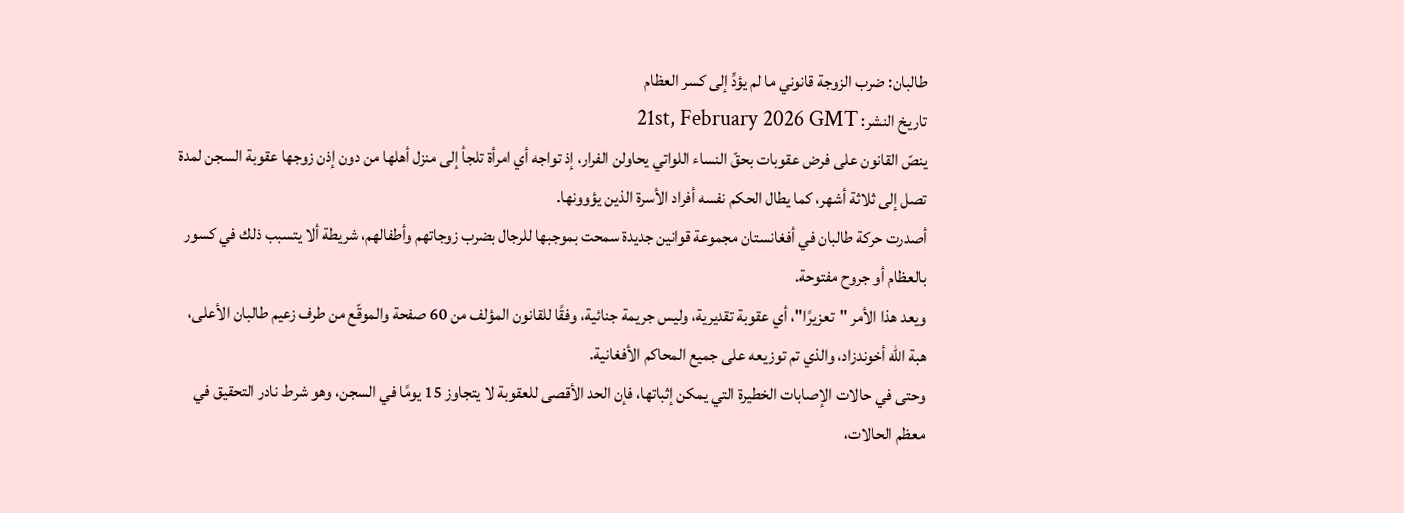طالبان: ضرب الزوجة قانوني ما لم يؤدِّ إلى كسر العظام
تاريخ النشر: 21st, February 2026 GMT
ينصّ القانون على فرض عقوبات بحقّ النساء اللواتي يحاولن الفرار، إذ تواجه أي امرأة تلجأ إلى منزل أهلها من دون إذن زوجها عقوبة السجن لمدة تصل إلى ثلاثة أشهر، كما يطال الحكم نفسه أفراد الأسرة الذين يؤوونها.
أصدرت حركة طالبان في أفغانستان مجموعة قوانين جديدة سمحت بموجبها للرجال بضرب زوجاتهم وأطفالهم، شريطة ألا يتسبب ذلك في كسور بالعظام أو جروح مفتوحة.
ويعد هذا الأمر "تعزيرًا"، أي عقوبة تقديرية، وليس جريمة جنائية، وفقًا للقانون المؤلف من 60 صفحة والموقّع من طرف زعيم طالبان الأعلى، هبة الله أخوندزاد، والذي تم توزيعه على جميع المحاكم الأفغانية.
وحتى في حالات الإصابات الخطيرة التي يمكن إثباتها، فإن الحد الأقصى للعقوبة لا يتجاوز 15 يومًا في السجن، وهو شرط نادر التحقيق في معظم الحالات،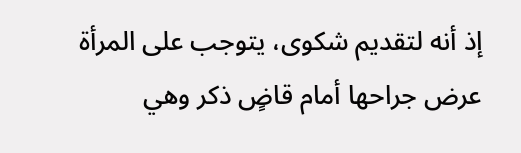إذ أنه لتقديم شكوى، يتوجب على المرأة عرض جراحها أمام قاضٍ ذكر وهي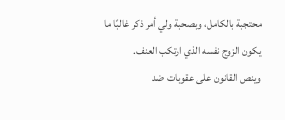محتجبة بالكامل، وبصحبة ولي أمر ذكر غالبًا ما يكون الزوج نفسه الذي ارتكب العنف.
وينص القانون على عقوبات ضد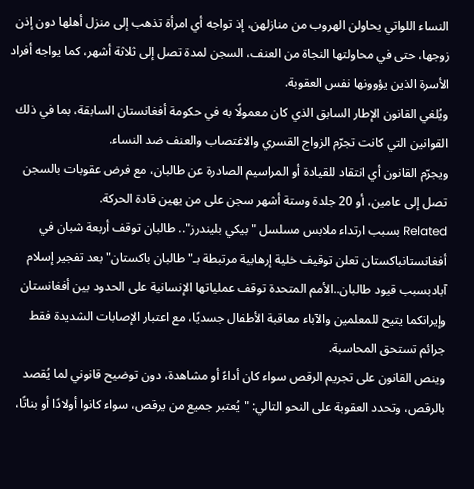النساء اللواتي يحاولن الهروب من منازلهن، إذ تواجه أي امرأة تذهب إلى منزل أهلها دون إذن زوجها، حتى في محاولتها النجاة من العنف، السجن لمدة تصل إلى ثلاثة أشهر، كما يواجه أفراد الأسرة الذين يؤوونها نفس العقوبة.
ويُلغي القانون الإطار السابق الذي كان معمولًا به في حكومة أفغانستان السابقة، بما في ذلك القوانين التي كانت تجرّم الزواج القسري والاغتصاب والعنف ضد النساء.
ويجرّم القانون أي انتقاد للقيادة أو المراسيم الصادرة عن طالبان، مع فرض عقوبات بالسجن تصل إلى عامين، أو 20 جلدة وستة أشهر سجن على من يهين قادة الحركة.
Related بسبب ارتداء ملابس مسلسل "بيكي بليندرز".. طالبان توقف أربعة شبان في أفغانستانباكستان تعلن توقيف خلية إرهابية مرتبطة بـ"طالبان باكستان" بعد تفجير إسلام آبادبسبب قيود طالبان..الأمم المتحدة توقف عملياتها الإنسانية على الحدود بين أفغانستان وإيرانكما يتيح للمعلمين والآباء معاقبة الأطفال جسديًا، مع اعتبار الإصابات الشديدة فقط جرائم تستحق المحاسبة.
وينص القانون على تجريم الرقص سواء كان أداءً أو مشاهدة، دون توضيح قانوني لما يُقصد بالرقص، وتحدد العقوبة على النحو التالي: "يُعتبر جميع من يرقص، سواء كانوا أولادًا أو بناتًا،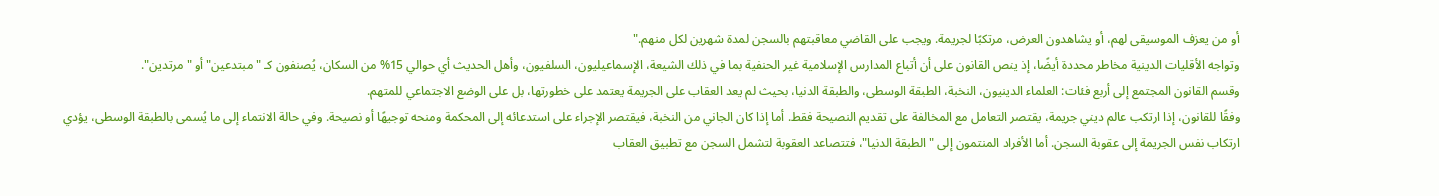أو من يعزف الموسيقى لهم، أو يشاهدون العرض، مرتكبًا لجريمة. ويجب على القاضي معاقبتهم بالسجن لمدة شهرين لكل منهم."
وتواجه الأقليات الدينية مخاطر محددة أيضًا، إذ ينص القانون على أن أتباع المدارس الإسلامية غير الحنفية بما في ذلك الشيعة، الإسماعيليون، السلفيون، وأهل الحديث أي حوالي 15% من السكان، يُصنفون كـ "مبتدعين" أو "مرتدين".
وقسم القانون المجتمع إلى أربع فئات: العلماء الدينيون، النخبة، الطبقة الوسطى، والطبقة الدنيا، بحيث لم يعد العقاب على الجريمة يعتمد على خطورتها، بل على الوضع الاجتماعي للمتهم.
وفقًا للقانون، إذا ارتكب عالم ديني جريمة، يقتصر التعامل مع المخالفة على تقديم النصيحة فقط. أما إذا كان الجاني من النخبة، فيقتصر الإجراء على استدعائه إلى المحكمة ومنحه توجيهًا أو نصيحة. وفي حالة الانتماء إلى ما يُسمى بالطبقة الوسطى، يؤدي ارتكاب نفس الجريمة إلى عقوبة السجن. أما الأفراد المنتمون إلى "الطبقة الدنيا"، فتتصاعد العقوبة لتشمل السجن مع تطبيق العقاب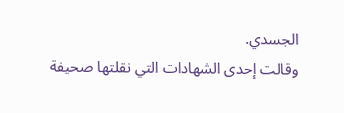الجسدي.
وقالت إحدى الشهادات التي نقلتها صحيفة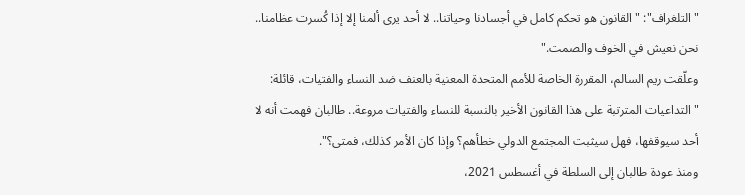"التلغراف": "القانون هو تحكم كامل في أجسادنا وحياتنا.. لا أحد يرى ألمنا إلا إذا كُسرت عظامنا.. نحن نعيش في الخوف والصمت."
وعلّقت ريم السالم، المقررة الخاصة للأمم المتحدة المعنية بالعنف ضد النساء والفتيات، قائلة: "التداعيات المترتبة على هذا القانون الأخير بالنسبة للنساء والفتيات مروعة.. طالبان فهمت أنه لا أحد سيوقفها، فهل سيثبت المجتمع الدولي خطأهم؟ وإذا كان الأمر كذلك، فمتى؟".
ومنذ عودة طالبان إلى السلطة في أغسطس 2021،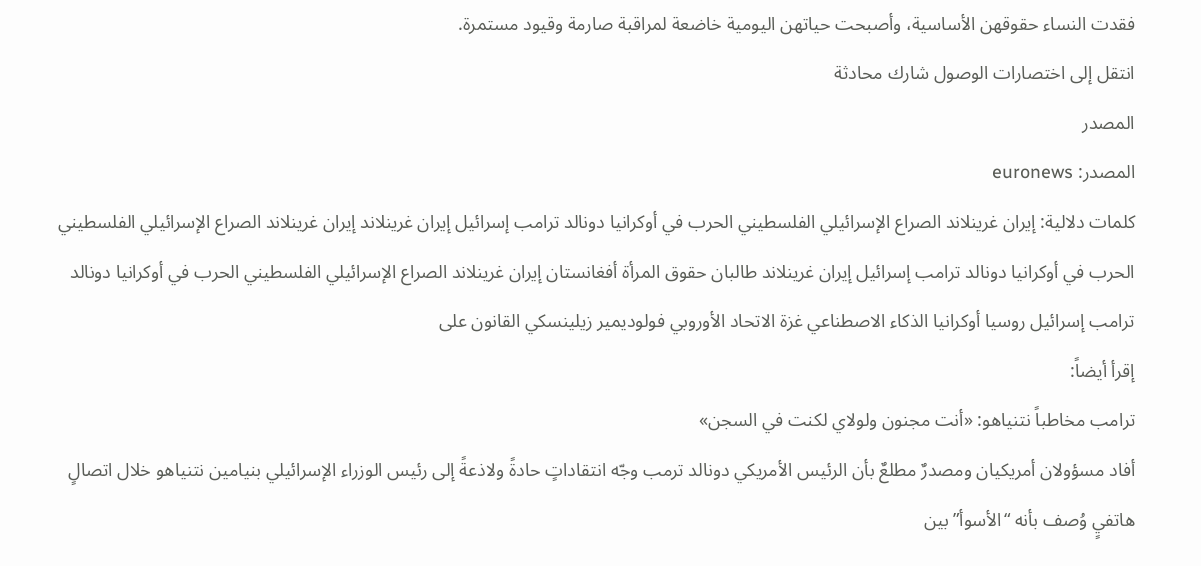فقدت النساء حقوقهن الأساسية، وأصبحت حياتهن اليومية خاضعة لمراقبة صارمة وقيود مستمرة.
انتقل إلى اختصارات الوصول شارك محادثة
المصدر
المصدر: euronews
كلمات دلالية: إيران غرينلاند الصراع الإسرائيلي الفلسطيني الحرب في أوكرانيا دونالد ترامب إسرائيل إيران غرينلاند إيران غرينلاند الصراع الإسرائيلي الفلسطيني الحرب في أوكرانيا دونالد ترامب إسرائيل إيران غرينلاند طالبان حقوق المرأة أفغانستان إيران غرينلاند الصراع الإسرائيلي الفلسطيني الحرب في أوكرانيا دونالد ترامب إسرائيل روسيا أوكرانيا الذكاء الاصطناعي غزة الاتحاد الأوروبي فولوديمير زيلينسكي القانون على
إقرأ أيضاً:
ترامب مخاطباً نتنياهو: «أنت مجنون ولولاي لكنت في السجن»
أفاد مسؤولان أمريكيان ومصدرٌ مطلعٌ بأن الرئيس الأمريكي دونالد ترمب وجّه انتقاداتٍ حادةً ولاذعةً إلى رئيس الوزراء الإسرائيلي بنيامين نتنياهو خلال اتصالٍ هاتفيٍ وُصف بأنه “الأسوأ” بين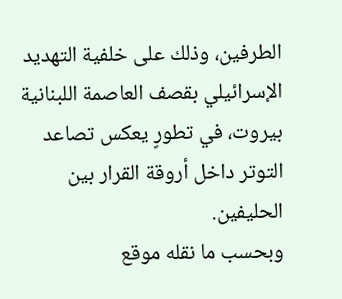الطرفين، وذلك على خلفية التهديد الإسرائيلي بقصف العاصمة اللبنانية بيروت، في تطورٍ يعكس تصاعد التوتر داخل أروقة القرار بين الحليفين.
وبحسب ما نقله موقع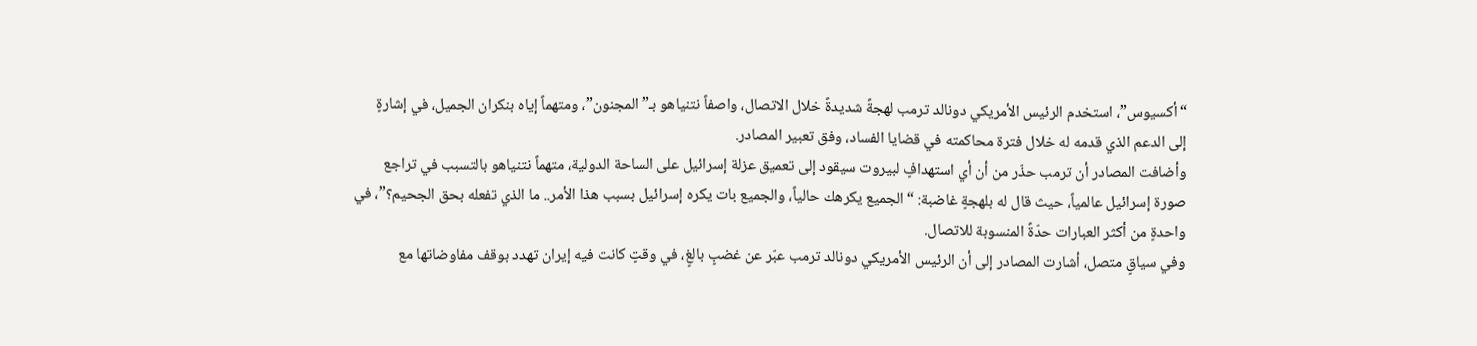“أكسيوس”، استخدم الرئيس الأمريكي دونالد ترمب لهجةً شديدةً خلال الاتصال، واصفاً نتنياهو بـ”المجنون”، ومتهماً إياه بنكران الجميل، في إشارةٍ إلى الدعم الذي قدمه له خلال فترة محاكمته في قضايا الفساد، وفق تعبير المصادر.
وأضافت المصادر أن ترمب حذّر من أن أي استهدافٍ لبيروت سيقود إلى تعميق عزلة إسرائيل على الساحة الدولية، متهماً نتنياهو بالتسبب في تراجع صورة إسرائيل عالمياً، حيث قال له بلهجةٍ غاضبة: “الجميع يكرهك حالياً، والجميع بات يكره إسرائيل بسبب هذا الأمر.. ما الذي تفعله بحق الجحيم؟”، في واحدةٍ من أكثر العبارات حدّةً المنسوبة للاتصال.
وفي سياقٍ متصل، أشارت المصادر إلى أن الرئيس الأمريكي دونالد ترمب عبّر عن غضبٍ بالغٍ، في وقتٍ كانت فيه إيران تهدد بوقف مفاوضاتها مع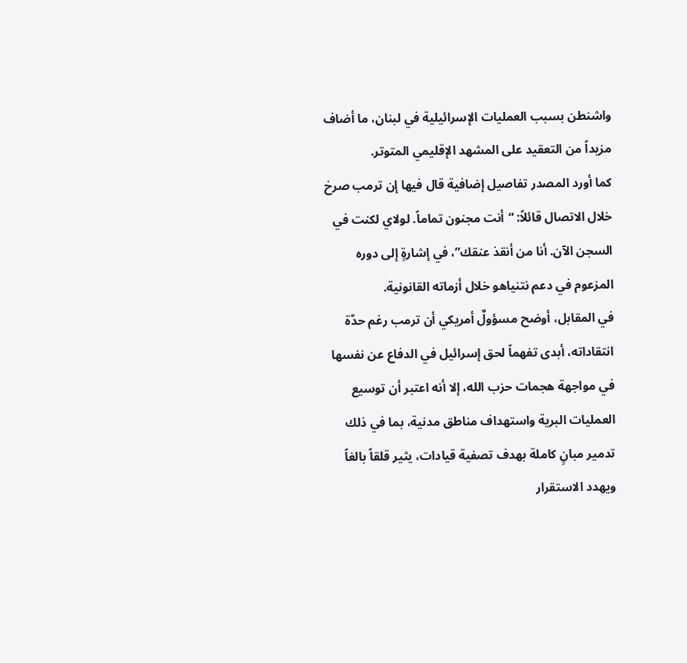واشنطن بسبب العمليات الإسرائيلية في لبنان، ما أضاف مزيداً من التعقيد على المشهد الإقليمي المتوتر.
كما أورد المصدر تفاصيل إضافية قال فيها إن ترمب صرخ خلال الاتصال قائلاً: “أنت مجنون تماماً. لولاي لكنت في السجن الآن. أنا من أنقذ عنقك”، في إشارةٍ إلى دوره المزعوم في دعم نتنياهو خلال أزماته القانونية.
في المقابل، أوضح مسؤولٌ أمريكي أن ترمب رغم حدّة انتقاداته، أبدى تفهماً لحق إسرائيل في الدفاع عن نفسها في مواجهة هجمات حزب الله، إلا أنه اعتبر أن توسيع العمليات البرية واستهداف مناطق مدنية، بما في ذلك تدمير مبانٍ كاملة بهدف تصفية قيادات، يثير قلقاً بالغاً ويهدد الاستقرار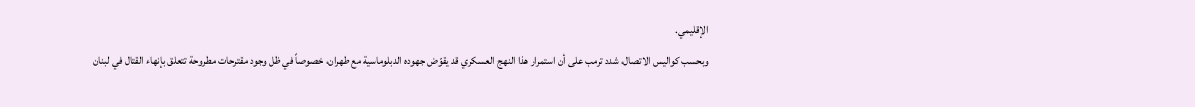الإقليمي.
وبحسب كواليس الاتصال، شدد ترمب على أن استمرار هذا النهج العسكري قد يقوّض جهوده الدبلوماسية مع طهران، خصوصاً في ظل وجود مقترحات مطروحة تتعلق بإنهاء القتال في لبنان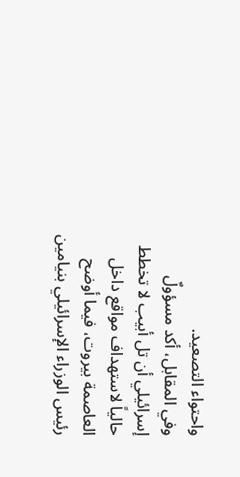واحتواء التصعيد.
وفي المقابل، أكد مسؤولٌ إسرائيلي أن تل أبيب لا تخطط حالياً لاستهداف مواقع داخل العاصمة بيروت، فيما أوضح رئيس الوزراء الإسرائيلي بنيامين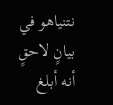نتنياهو في بيانٍ لاحقٍ أنه أبلغ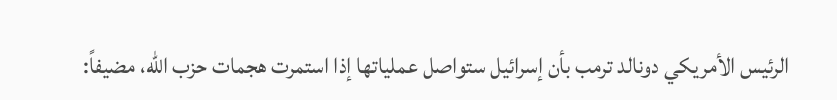الرئيس الأمريكي دونالد ترمب بأن إسرائيل ستواصل عملياتها إذا استمرت هجمات حزب الله، مضيفاً: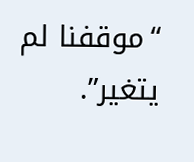“موقفنا لم يتغير”.